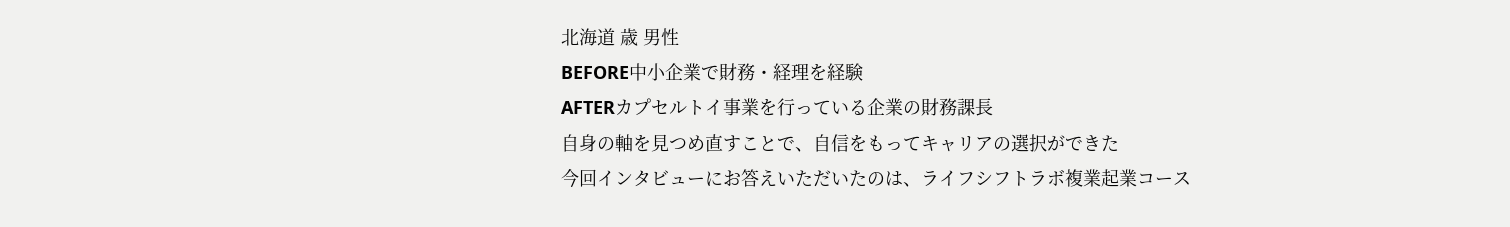北海道 歳 男性
BEFORE中小企業で財務・経理を経験
AFTERカプセルトイ事業を行っている企業の財務課長
自身の軸を見つめ直すことで、自信をもってキャリアの選択ができた
今回インタビューにお答えいただいたのは、ライフシフトラボ複業起業コース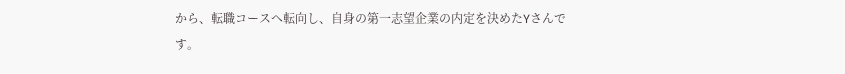から、転職コースへ転向し、自身の第一志望企業の内定を決めたYさんです。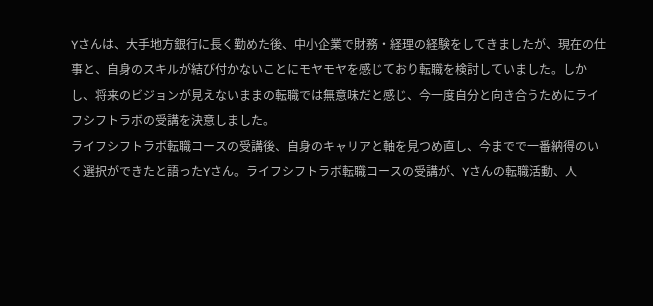Yさんは、大手地方銀行に長く勤めた後、中小企業で財務・経理の経験をしてきましたが、現在の仕事と、自身のスキルが結び付かないことにモヤモヤを感じており転職を検討していました。しかし、将来のビジョンが見えないままの転職では無意味だと感じ、今一度自分と向き合うためにライフシフトラボの受講を決意しました。
ライフシフトラボ転職コースの受講後、自身のキャリアと軸を見つめ直し、今までで一番納得のいく選択ができたと語ったYさん。ライフシフトラボ転職コースの受講が、Yさんの転職活動、人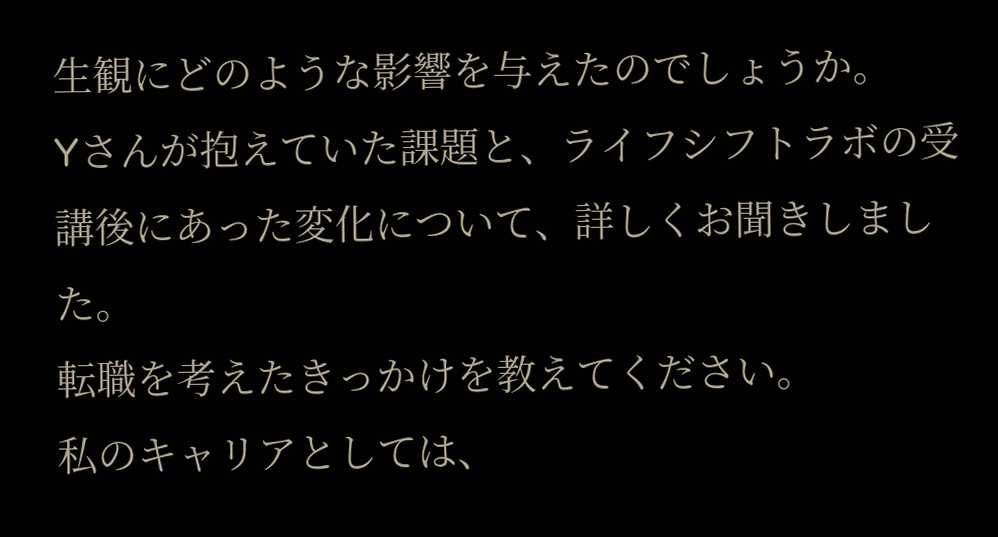生観にどのような影響を与えたのでしょうか。
Yさんが抱えていた課題と、ライフシフトラボの受講後にあった変化について、詳しくお聞きしました。
転職を考えたきっかけを教えてください。
私のキャリアとしては、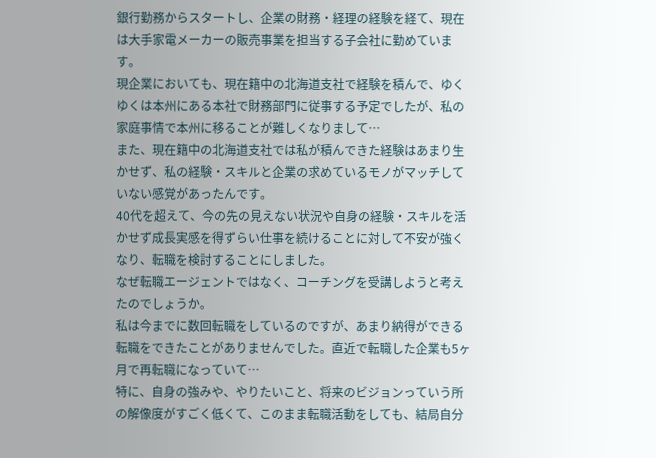銀行勤務からスタートし、企業の財務・経理の経験を経て、現在は大手家電メーカーの販売事業を担当する子会社に勤めています。
現企業においても、現在籍中の北海道支社で経験を積んで、ゆくゆくは本州にある本社で財務部門に従事する予定でしたが、私の家庭事情で本州に移ることが難しくなりまして…
また、現在籍中の北海道支社では私が積んできた経験はあまり生かせず、私の経験・スキルと企業の求めているモノがマッチしていない感覚があったんです。
40代を超えて、今の先の見えない状況や自身の経験・スキルを活かせず成長実感を得ずらい仕事を続けることに対して不安が強くなり、転職を検討することにしました。
なぜ転職エージェントではなく、コーチングを受講しようと考えたのでしょうか。
私は今までに数回転職をしているのですが、あまり納得ができる転職をできたことがありませんでした。直近で転職した企業も5ヶ月で再転職になっていて…
特に、自身の強みや、やりたいこと、将来のビジョンっていう所の解像度がすごく低くて、このまま転職活動をしても、結局自分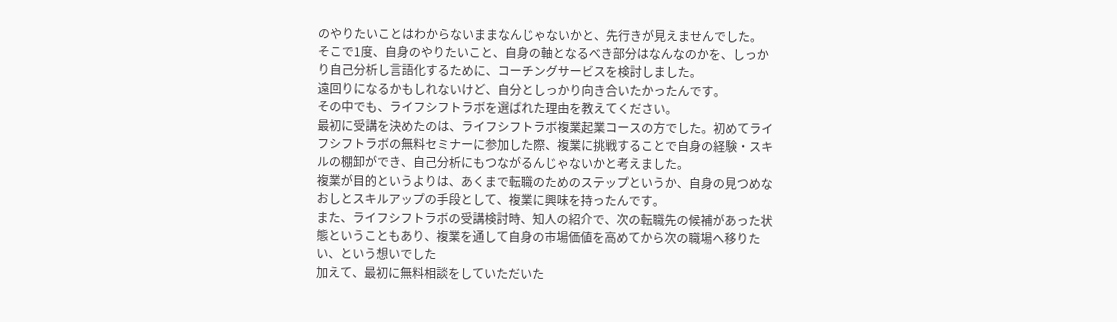のやりたいことはわからないままなんじゃないかと、先行きが見えませんでした。
そこで1度、自身のやりたいこと、自身の軸となるべき部分はなんなのかを、しっかり自己分析し言語化するために、コーチングサービスを検討しました。
遠回りになるかもしれないけど、自分としっかり向き合いたかったんです。
その中でも、ライフシフトラボを選ばれた理由を教えてください。
最初に受講を決めたのは、ライフシフトラボ複業起業コースの方でした。初めてライフシフトラボの無料セミナーに参加した際、複業に挑戦することで自身の経験・スキルの棚卸ができ、自己分析にもつながるんじゃないかと考えました。
複業が目的というよりは、あくまで転職のためのステップというか、自身の見つめなおしとスキルアップの手段として、複業に興味を持ったんです。
また、ライフシフトラボの受講検討時、知人の紹介で、次の転職先の候補があった状態ということもあり、複業を通して自身の市場価値を高めてから次の職場へ移りたい、という想いでした
加えて、最初に無料相談をしていただいた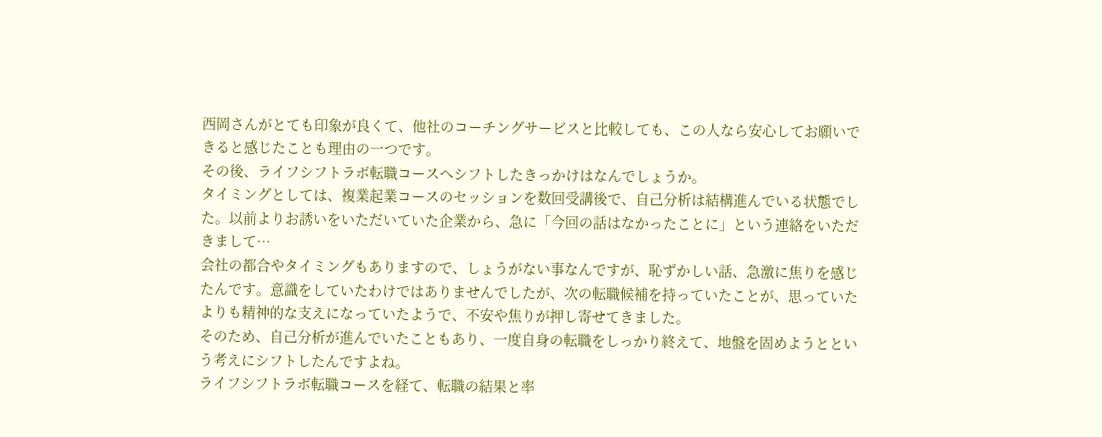西岡さんがとても印象が良くて、他社のコーチングサービスと比較しても、この人なら安心してお願いできると感じたことも理由の一つです。
その後、ライフシフトラボ転職コースへシフトしたきっかけはなんでしょうか。
タイミングとしては、複業起業コースのセッションを数回受講後で、自己分析は結構進んでいる状態でした。以前よりお誘いをいただいていた企業から、急に「今回の話はなかったことに」という連絡をいただきまして…
会社の都合やタイミングもありますので、しょうがない事なんですが、恥ずかしい話、急激に焦りを感じたんです。意識をしていたわけではありませんでしたが、次の転職候補を持っていたことが、思っていたよりも精神的な支えになっていたようで、不安や焦りが押し寄せてきました。
そのため、自己分析が進んでいたこともあり、一度自身の転職をしっかり終えて、地盤を固めようとという考えにシフトしたんですよね。
ライフシフトラボ転職コースを経て、転職の結果と率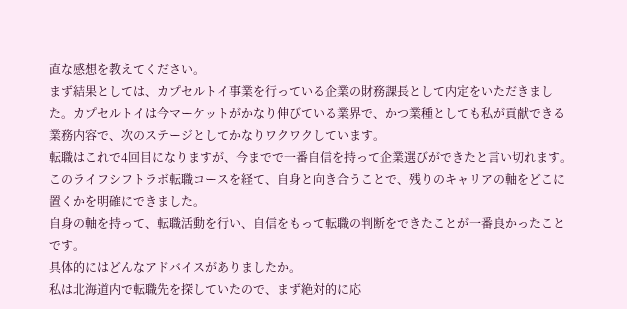直な感想を教えてください。
まず結果としては、カプセルトイ事業を行っている企業の財務課長として内定をいただきました。カプセルトイは今マーケットがかなり伸びている業界で、かつ業種としても私が貢献できる業務内容で、次のステージとしてかなりワクワクしています。
転職はこれで4回目になりますが、今までで一番自信を持って企業選びができたと言い切れます。このライフシフトラボ転職コースを経て、自身と向き合うことで、残りのキャリアの軸をどこに置くかを明確にできました。
自身の軸を持って、転職活動を行い、自信をもって転職の判断をできたことが一番良かったことです。
具体的にはどんなアドバイスがありましたか。
私は北海道内で転職先を探していたので、まず絶対的に応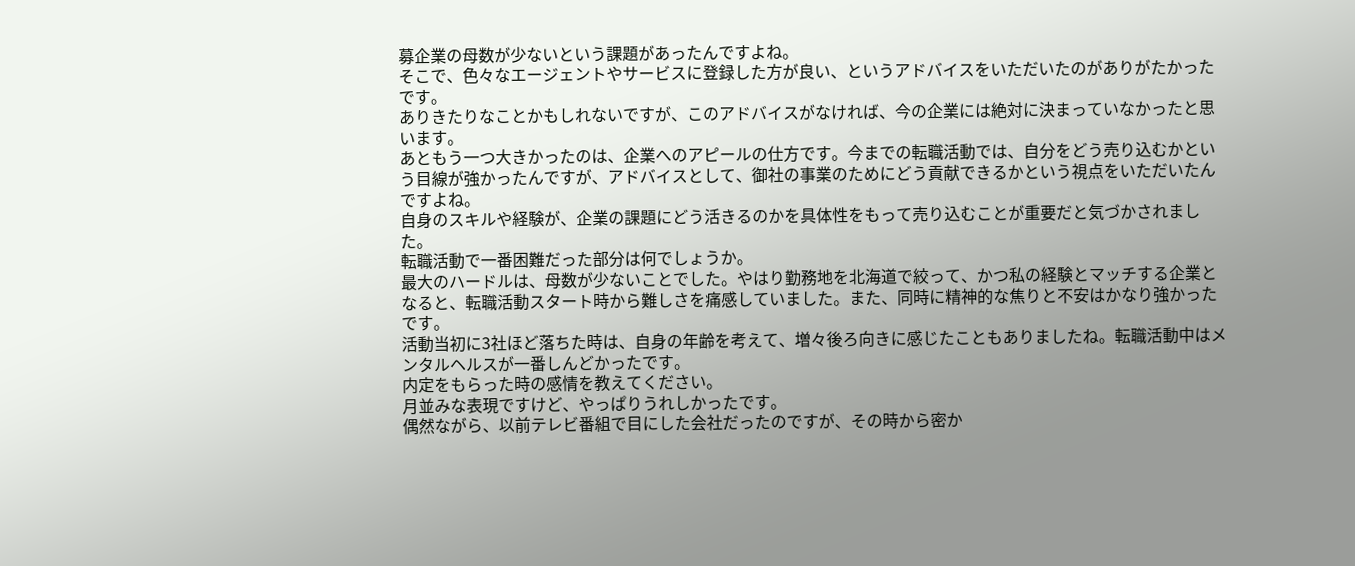募企業の母数が少ないという課題があったんですよね。
そこで、色々なエージェントやサービスに登録した方が良い、というアドバイスをいただいたのがありがたかったです。
ありきたりなことかもしれないですが、このアドバイスがなければ、今の企業には絶対に決まっていなかったと思います。
あともう一つ大きかったのは、企業へのアピールの仕方です。今までの転職活動では、自分をどう売り込むかという目線が強かったんですが、アドバイスとして、御社の事業のためにどう貢献できるかという視点をいただいたんですよね。
自身のスキルや経験が、企業の課題にどう活きるのかを具体性をもって売り込むことが重要だと気づかされました。
転職活動で一番困難だった部分は何でしょうか。
最大のハードルは、母数が少ないことでした。やはり勤務地を北海道で絞って、かつ私の経験とマッチする企業となると、転職活動スタート時から難しさを痛感していました。また、同時に精神的な焦りと不安はかなり強かったです。
活動当初に3社ほど落ちた時は、自身の年齢を考えて、増々後ろ向きに感じたこともありましたね。転職活動中はメンタルヘルスが一番しんどかったです。
内定をもらった時の感情を教えてください。
月並みな表現ですけど、やっぱりうれしかったです。
偶然ながら、以前テレビ番組で目にした会社だったのですが、その時から密か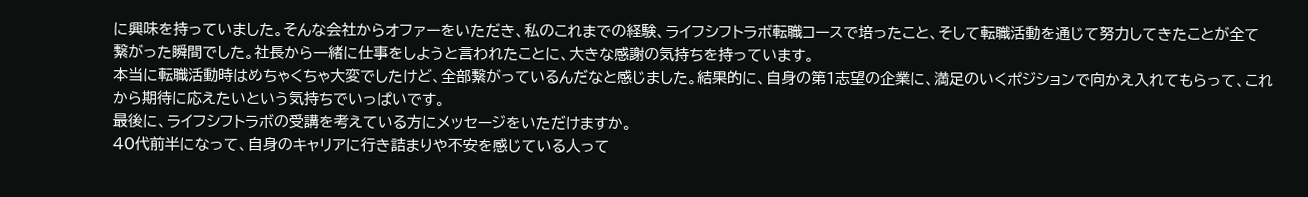に興味を持っていました。そんな会社からオファーをいただき、私のこれまでの経験、ライフシフトラボ転職コースで培ったこと、そして転職活動を通じて努力してきたことが全て繋がった瞬間でした。社長から一緒に仕事をしようと言われたことに、大きな感謝の気持ちを持っています。
本当に転職活動時はめちゃくちゃ大変でしたけど、全部繋がっているんだなと感じました。結果的に、自身の第1志望の企業に、満足のいくポジションで向かえ入れてもらって、これから期待に応えたいという気持ちでいっぱいです。
最後に、ライフシフトラボの受講を考えている方にメッセージをいただけますか。
40代前半になって、自身のキャリアに行き詰まりや不安を感じている人って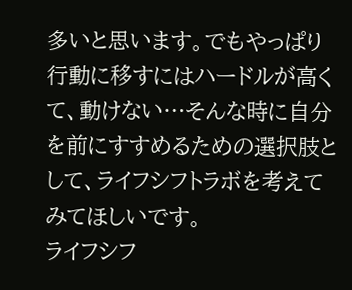多いと思います。でもやっぱり行動に移すにはハードルが高くて、動けない…そんな時に自分を前にすすめるための選択肢として、ライフシフトラボを考えてみてほしいです。
ライフシフ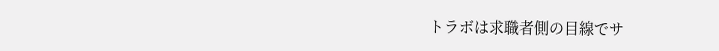トラボは求職者側の目線でサ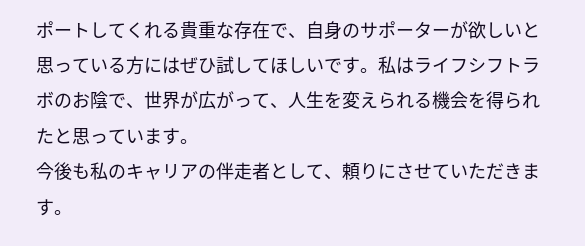ポートしてくれる貴重な存在で、自身のサポーターが欲しいと思っている方にはぜひ試してほしいです。私はライフシフトラボのお陰で、世界が広がって、人生を変えられる機会を得られたと思っています。
今後も私のキャリアの伴走者として、頼りにさせていただきます。